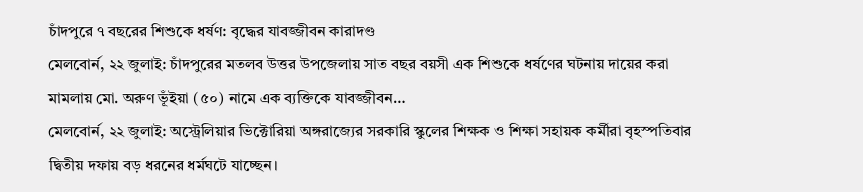চাঁদপুরে ৭ বছরের শিশুকে ধর্ষণ: বৃদ্ধের যাবজ্জীবন কারাদণ্ড
মেলবোর্ন, ২২ জুলাই: চাঁদপুরের মতলব উত্তর উপজেলায় সাত বছর বয়সী এক শিশুকে ধর্ষণের ঘটনায় দায়ের করা মামলায় মো. অরুণ ভূঁইয়া (৫০) নামে এক ব্যক্তিকে যাবজ্জীবন…
মেলবোর্ন, ২২ জুলাই: অস্ট্রেলিয়ার ভিক্টোরিয়া অঙ্গরাজ্যের সরকারি স্কুলের শিক্ষক ও শিক্ষা সহায়ক কর্মীরা বৃহস্পতিবার দ্বিতীয় দফায় বড় ধরনের ধর্মঘটে যাচ্ছেন।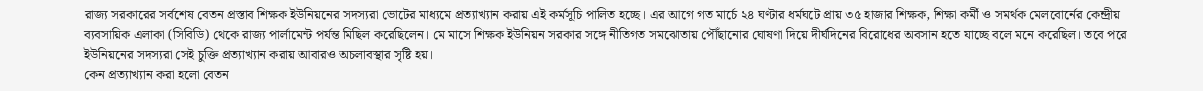রাজ্য সরকারের সর্বশেষ বেতন প্রস্তাব শিক্ষক ইউনিয়নের সদস্যরা ভোটের মাধ্যমে প্রত্যাখ্যান করায় এই কর্মসূচি পালিত হচ্ছে। এর আগে গত মার্চে ২৪ ঘণ্টার ধর্মঘটে প্রায় ৩৫ হাজার শিক্ষক, শিক্ষা কর্মী ও সমর্থক মেলবোর্নের কেন্দ্রীয় ব্যবসায়িক এলাকা (সিবিডি) থেকে রাজ্য পার্লামেন্ট পর্যন্ত মিছিল করেছিলেন। মে মাসে শিক্ষক ইউনিয়ন সরকার সঙ্গে নীতিগত সমঝোতায় পৌঁছানোর ঘোষণা দিয়ে দীর্ঘদিনের বিরোধের অবসান হতে যাচ্ছে বলে মনে করেছিল। তবে পরে ইউনিয়নের সদস্যরা সেই চুক্তি প্রত্যাখ্যান করায় আবারও অচলাবস্থার সৃষ্টি হয়।
কেন প্রত্যাখ্যান করা হলো বেতন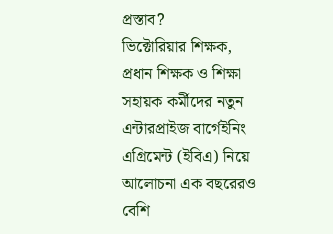প্রস্তাব?
ভিক্টোরিয়ার শিক্ষক, প্রধান শিক্ষক ও শিক্ষা সহায়ক কর্মীদের নতুন এন্টারপ্রাইজ বার্গেইনিং এগ্রিমেন্ট (ইবিএ) নিয়ে আলোচনা এক বছরেরও বেশি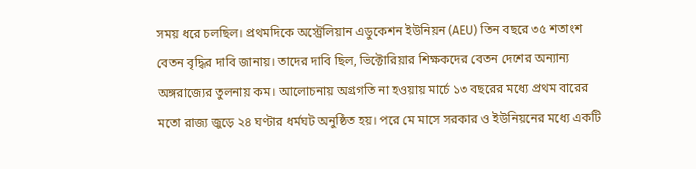সময় ধরে চলছিল। প্রথমদিকে অস্ট্রেলিয়ান এডুকেশন ইউনিয়ন (AEU) তিন বছরে ৩৫ শতাংশ বেতন বৃদ্ধির দাবি জানায়। তাদের দাবি ছিল, ভিক্টোরিয়ার শিক্ষকদের বেতন দেশের অন্যান্য অঙ্গরাজ্যের তুলনায় কম। আলোচনায় অগ্রগতি না হওয়ায় মার্চে ১৩ বছরের মধ্যে প্রথম বারের মতো রাজ্য জুড়ে ২৪ ঘণ্টার ধর্মঘট অনুষ্ঠিত হয়। পরে মে মাসে সরকার ও ইউনিয়নের মধ্যে একটি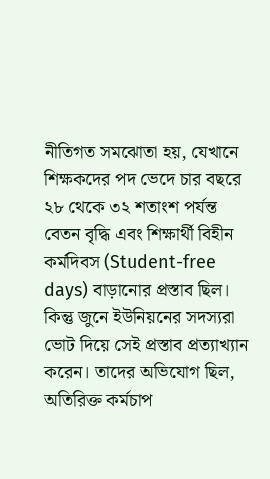নীতিগত সমঝোতা হয়, যেখানে শিক্ষকদের পদ ভেদে চার বছরে ২৮ থেকে ৩২ শতাংশ পর্যন্ত বেতন বৃদ্ধি এবং শিক্ষার্থী বিহীন কর্মদিবস (Student-free days) বাড়ানোর প্রস্তাব ছিল। কিন্তু জুনে ইউনিয়নের সদস্যরা ভোট দিয়ে সেই প্রস্তাব প্রত্যাখ্যান করেন। তাদের অভিযোগ ছিল, অতিরিক্ত কর্মচাপ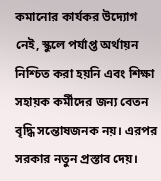কমানোর কার্যকর উদ্যোগ নেই, স্কুলে পর্যাপ্ত অর্থায়ন নিশ্চিত করা হয়নি এবং শিক্ষা সহায়ক কর্মীদের জন্য বেতন বৃদ্ধি সন্তোষজনক নয়। এরপর সরকার নতুন প্রস্তাব দেয়।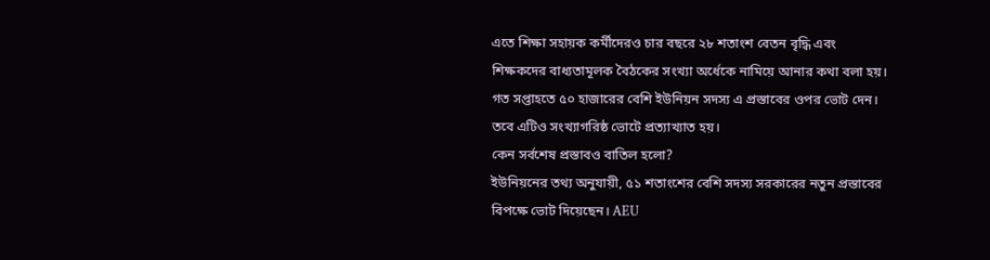এতে শিক্ষা সহায়ক কর্মীদেরও চার বছরে ২৮ শতাংশ বেতন বৃদ্ধি এবং শিক্ষকদের বাধ্যতামূলক বৈঠকের সংখ্যা অর্ধেকে নামিয়ে আনার কথা বলা হয়। গত সপ্তাহতে ৫০ হাজারের বেশি ইউনিয়ন সদস্য এ প্রস্তাবের ওপর ভোট দেন। তবে এটিও সংখ্যাগরিষ্ঠ ভোটে প্রত্যাখ্যাত হয়।
কেন সর্বশেষ প্রস্তাবও বাতিল হলো?
ইউনিয়নের তথ্য অনুযায়ী, ৫১ শতাংশের বেশি সদস্য সরকারের নতুন প্রস্তাবের বিপক্ষে ভোট দিয়েছেন। AEU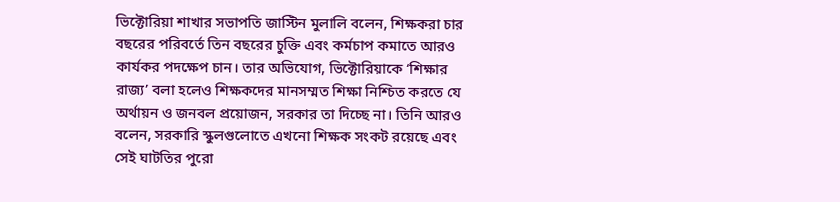ভিক্টোরিয়া শাখার সভাপতি জাস্টিন মুলালি বলেন, শিক্ষকরা চার বছরের পরিবর্তে তিন বছরের চুক্তি এবং কর্মচাপ কমাতে আরও কার্যকর পদক্ষেপ চান। তার অভিযোগ, ভিক্টোরিয়াকে ‘শিক্ষার রাজ্য’ বলা হলেও শিক্ষকদের মানসম্মত শিক্ষা নিশ্চিত করতে যে অর্থায়ন ও জনবল প্রয়োজন, সরকার তা দিচ্ছে না। তিনি আরও বলেন, সরকারি স্কুলগুলোতে এখনো শিক্ষক সংকট রয়েছে এবং সেই ঘাটতির পুরো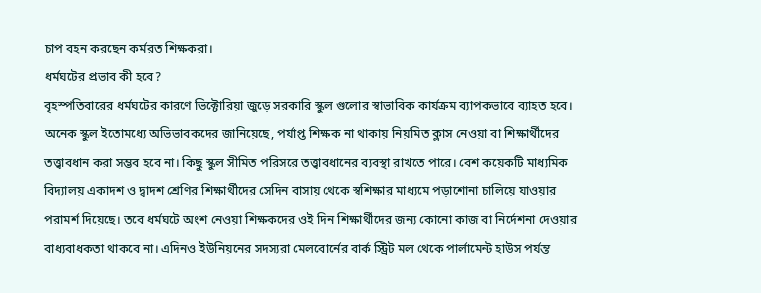চাপ বহন করছেন কর্মরত শিক্ষকরা।
ধর্মঘটের প্রভাব কী হবে?
বৃহস্পতিবারের ধর্মঘটের কারণে ভিক্টোরিয়া জুড়ে সরকারি স্কুল গুলোর স্বাভাবিক কার্যক্রম ব্যাপকভাবে ব্যাহত হবে। অনেক স্কুল ইতোমধ্যে অভিভাবকদের জানিয়েছে, পর্যাপ্ত শিক্ষক না থাকায় নিয়মিত ক্লাস নেওয়া বা শিক্ষার্থীদের তত্ত্বাবধান করা সম্ভব হবে না। কিছু স্কুল সীমিত পরিসরে তত্ত্বাবধানের ব্যবস্থা রাখতে পারে। বেশ কয়েকটি মাধ্যমিক বিদ্যালয় একাদশ ও দ্বাদশ শ্রেণির শিক্ষার্থীদের সেদিন বাসায় থেকে স্বশিক্ষার মাধ্যমে পড়াশোনা চালিয়ে যাওয়ার পরামর্শ দিয়েছে। তবে ধর্মঘটে অংশ নেওয়া শিক্ষকদের ওই দিন শিক্ষার্থীদের জন্য কোনো কাজ বা নির্দেশনা দেওয়ার বাধ্যবাধকতা থাকবে না। এদিনও ইউনিয়নের সদস্যরা মেলবোর্নের বার্ক স্ট্রিট মল থেকে পার্লামেন্ট হাউস পর্যন্ত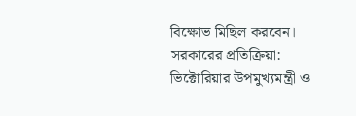বিক্ষোভ মিছিল করবেন।
সরকারের প্রতিক্রিয়া: ভিক্টোরিয়ার উপমুখ্যমন্ত্রী ও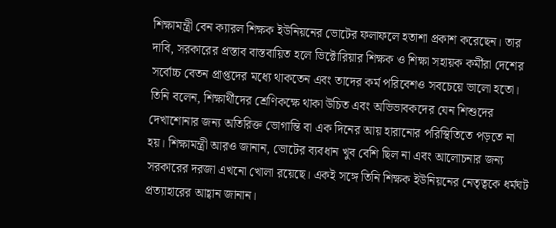শিক্ষামন্ত্রী বেন ক্যারল শিক্ষক ইউনিয়নের ভোটের ফলাফলে হতাশা প্রকাশ করেছেন। তার দাবি, সরকারের প্রস্তাব বাস্তবায়িত হলে ভিক্টোরিয়ার শিক্ষক ও শিক্ষা সহায়ক কর্মীরা দেশের সর্বোচ্চ বেতন প্রাপ্তদের মধ্যে থাকতেন এবং তাদের কর্ম পরিবেশও সবচেয়ে ভালো হতো। তিনি বলেন, শিক্ষার্থীদের শ্রেণিকক্ষে থাকা উচিত এবং অভিভাবকদের যেন শিশুদের দেখাশোনার জন্য অতিরিক্ত ভোগান্তি বা এক দিনের আয় হারানোর পরিস্থিতিতে পড়তে না হয়। শিক্ষামন্ত্রী আরও জানান, ভোটের ব্যবধান খুব বেশি ছিল না এবং আলোচনার জন্য সরকারের দরজা এখনো খোলা রয়েছে। একই সঙ্গে তিনি শিক্ষক ইউনিয়নের নেতৃত্বকে ধর্মঘট প্রত্যাহারের আহ্বান জানান।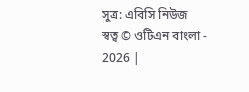সুত্র: এবিসি নিউজ
স্বত্ব © ওটিএন বাংলা - 2026 |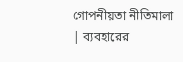গোপনীয়তা নীতিমালা | ব্যবহারের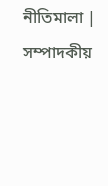নীতিমালা | সম্পাদকীয়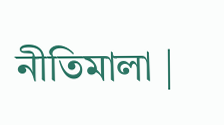নীতিমালা |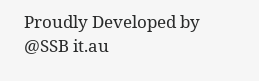Proudly Developed by @SSB it.au